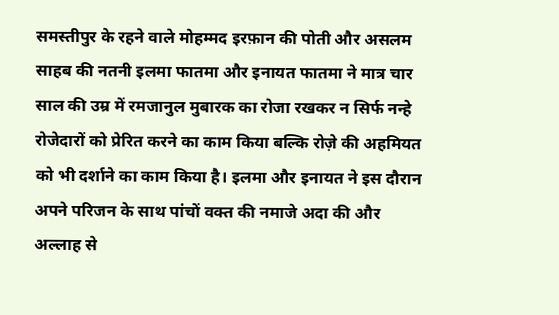समस्तीपुर के रहने वाले मोहम्मद इरफ़ान की पोती और असलम साहब की नतनी इलमा फातमा और इनायत फातमा ने मात्र चार साल की उम्र में रमजानुल मुबारक का रोजा रखकर न सिर्फ नन्हे रोजेदारों को प्रेरित करने का काम किया बल्कि रोज़े की अहमियत को भी दर्शाने का काम किया है। इलमा और इनायत ने इस दौरान अपने परिजन के साथ पांचों वक्त की नमाजे अदा की और अल्लाह से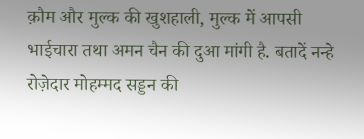क़ौम और मुल्क की खुशहाली, मुल्क में आपसी भाईचारा तथा अमन चैन की दुआ मांगी है. बतादें नन्हे रोज़ेदार मोहम्मद सड्डन की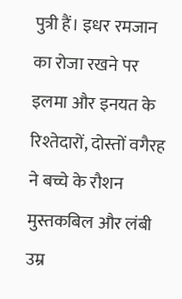पुत्री हैं। इधर रमजान का रोजा रखने पर इलमा और इनयत के रिश्तेदारों, दोस्तों वगैरह ने बच्चे के रौशन मुस्तकबिल और लंबी उम्र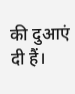की दुआएं दी हैं।